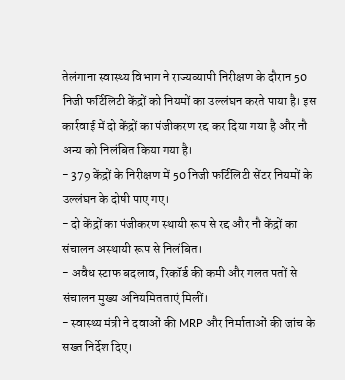तेलंगाना स्वास्थ्य विभाग ने राज्यव्यापी निरीक्षण के दौरान 50 निजी फर्टिलिटी केंद्रों को नियमों का उल्लंघन करते पाया है। इस कार्रवाई में दो केंद्रों का पंजीकरण रद्द कर दिया गया है और नौ अन्य को निलंबित किया गया है।
- 379 केंद्रों के निरीक्षण में 50 निजी फर्टिलिटी सेंटर नियमों के उल्लंघन के दोषी पाए गए।
- दो केंद्रों का पंजीकरण स्थायी रूप से रद्द और नौ केंद्रों का संचालन अस्थायी रूप से निलंबित।
- अवैध स्टाफ बदलाव, रिकॉर्ड की कमी और गलत पतों से संचालन मुख्य अनियमितताएं मिलीं।
- स्वास्थ्य मंत्री ने दवाओं की MRP और निर्माताओं की जांच के सख्त निर्देश दिए।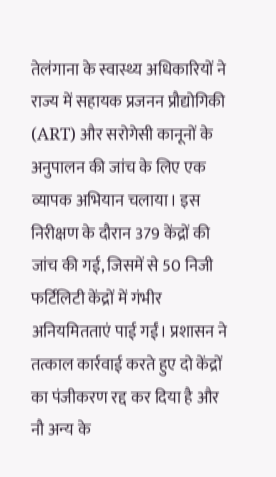तेलंगाना के स्वास्थ्य अधिकारियों ने राज्य में सहायक प्रजनन प्रौद्योगिकी (ART) और सरोगेसी कानूनों के अनुपालन की जांच के लिए एक व्यापक अभियान चलाया। इस निरीक्षण के दौरान 379 केंद्रों की जांच की गई, जिसमें से 50 निजी फर्टिलिटी केंद्रों में गंभीर अनियमितताएं पाई गईं। प्रशासन ने तत्काल कार्रवाई करते हुए दो केंद्रों का पंजीकरण रद्द कर दिया है और नौ अन्य के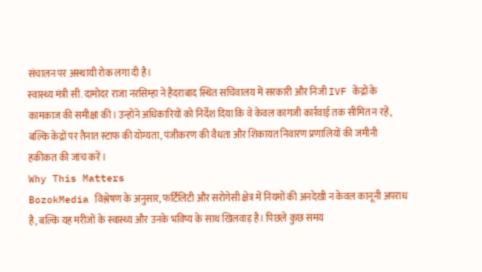संचालन पर अस्थायी रोक लगा दी है।
स्वास्थ्य मंत्री सी. दामोदर राजा नरसिम्हा ने हैदराबाद स्थित सचिवालय में सरकारी और निजी IVF केंद्रों के कामकाज की समीक्षा की। उन्होंने अधिकारियों को निर्देश दिया कि वे केवल कागजी कार्रवाई तक सीमित न रहें, बल्कि केंद्रों पर तैनात स्टाफ की योग्यता, पंजीकरण की वैधता और शिकायत निवारण प्रणालियों की जमीनी हकीकत की जांच करें।
Why This Matters
BozokMedia विश्लेषण के अनुसार, फर्टिलिटी और सरोगेसी क्षेत्र में नियमों की अनदेखी न केवल कानूनी अपराध है, बल्कि यह मरीजों के स्वास्थ्य और उनके भविष्य के साथ खिलवाड़ है। पिछले कुछ समय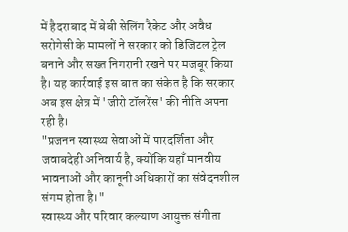में हैदराबाद में बेबी सेलिंग रैकेट और अवैध सरोगेसी के मामलों ने सरकार को डिजिटल ट्रेल बनाने और सख्त निगरानी रखने पर मजबूर किया है। यह कार्रवाई इस बात का संकेत है कि सरकार अब इस क्षेत्र में 'जीरो टॉलरेंस' की नीति अपना रही है।
"प्रजनन स्वास्थ्य सेवाओं में पारदर्शिता और जवाबदेही अनिवार्य है, क्योंकि यहाँ मानवीय भावनाओं और कानूनी अधिकारों का संवेदनशील संगम होता है।"
स्वास्थ्य और परिवार कल्याण आयुक्त संगीता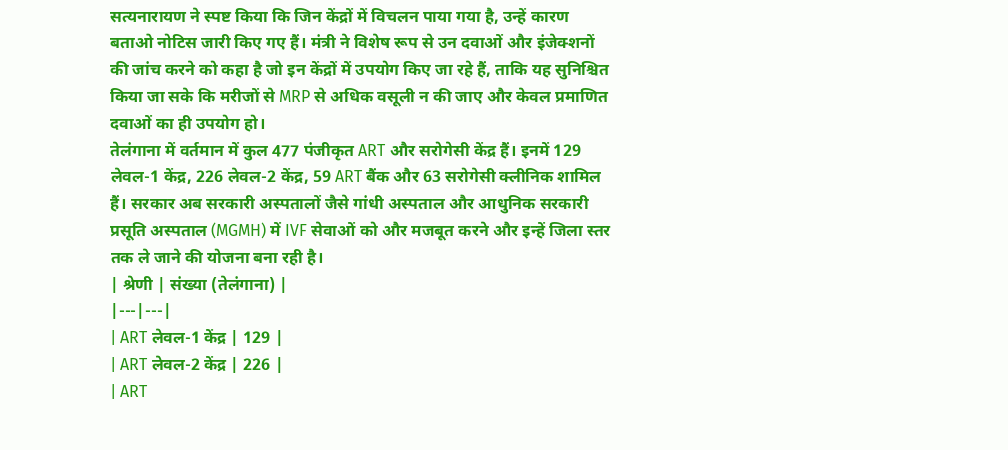सत्यनारायण ने स्पष्ट किया कि जिन केंद्रों में विचलन पाया गया है, उन्हें कारण बताओ नोटिस जारी किए गए हैं। मंत्री ने विशेष रूप से उन दवाओं और इंजेक्शनों की जांच करने को कहा है जो इन केंद्रों में उपयोग किए जा रहे हैं, ताकि यह सुनिश्चित किया जा सके कि मरीजों से MRP से अधिक वसूली न की जाए और केवल प्रमाणित दवाओं का ही उपयोग हो।
तेलंगाना में वर्तमान में कुल 477 पंजीकृत ART और सरोगेसी केंद्र हैं। इनमें 129 लेवल-1 केंद्र, 226 लेवल-2 केंद्र, 59 ART बैंक और 63 सरोगेसी क्लीनिक शामिल हैं। सरकार अब सरकारी अस्पतालों जैसे गांधी अस्पताल और आधुनिक सरकारी प्रसूति अस्पताल (MGMH) में IVF सेवाओं को और मजबूत करने और इन्हें जिला स्तर तक ले जाने की योजना बना रही है।
| श्रेणी | संख्या (तेलंगाना) |
|---|---|
| ART लेवल-1 केंद्र | 129 |
| ART लेवल-2 केंद्र | 226 |
| ART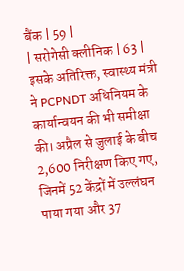बैंक | 59 |
| सरोगेसी क्लीनिक | 63 |
इसके अतिरिक्त, स्वास्थ्य मंत्री ने PCPNDT अधिनियम के कार्यान्वयन की भी समीक्षा की। अप्रैल से जुलाई के बीच 2,600 निरीक्षण किए गए, जिनमें 52 केंद्रों में उल्लंघन पाया गया और 37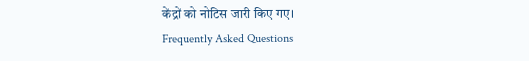केंद्रों को नोटिस जारी किए गए।
Frequently Asked Questions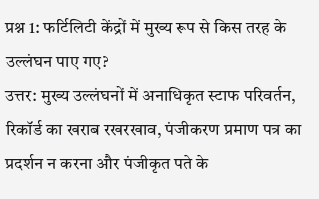प्रश्न 1: फर्टिलिटी केंद्रों में मुख्य रूप से किस तरह के उल्लंघन पाए गए?
उत्तर: मुख्य उल्लंघनों में अनाधिकृत स्टाफ परिवर्तन, रिकॉर्ड का खराब रखरखाव, पंजीकरण प्रमाण पत्र का प्रदर्शन न करना और पंजीकृत पते के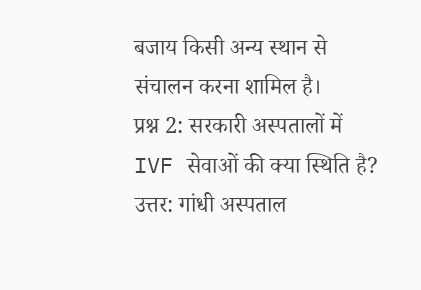बजाय किसी अन्य स्थान से संचालन करना शामिल है।
प्रश्न 2: सरकारी अस्पतालों में IVF सेवाओं की क्या स्थिति है?
उत्तर: गांधी अस्पताल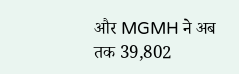और MGMH ने अब तक 39,802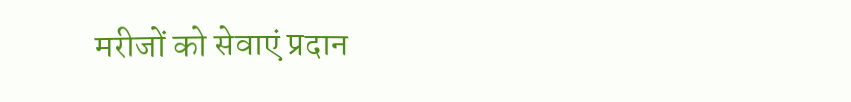मरीजों को सेवाएं प्रदान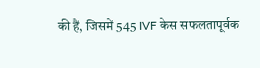की हैं, जिसमें 545 IVF केस सफलतापूर्वक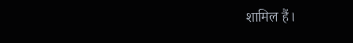शामिल हैं।